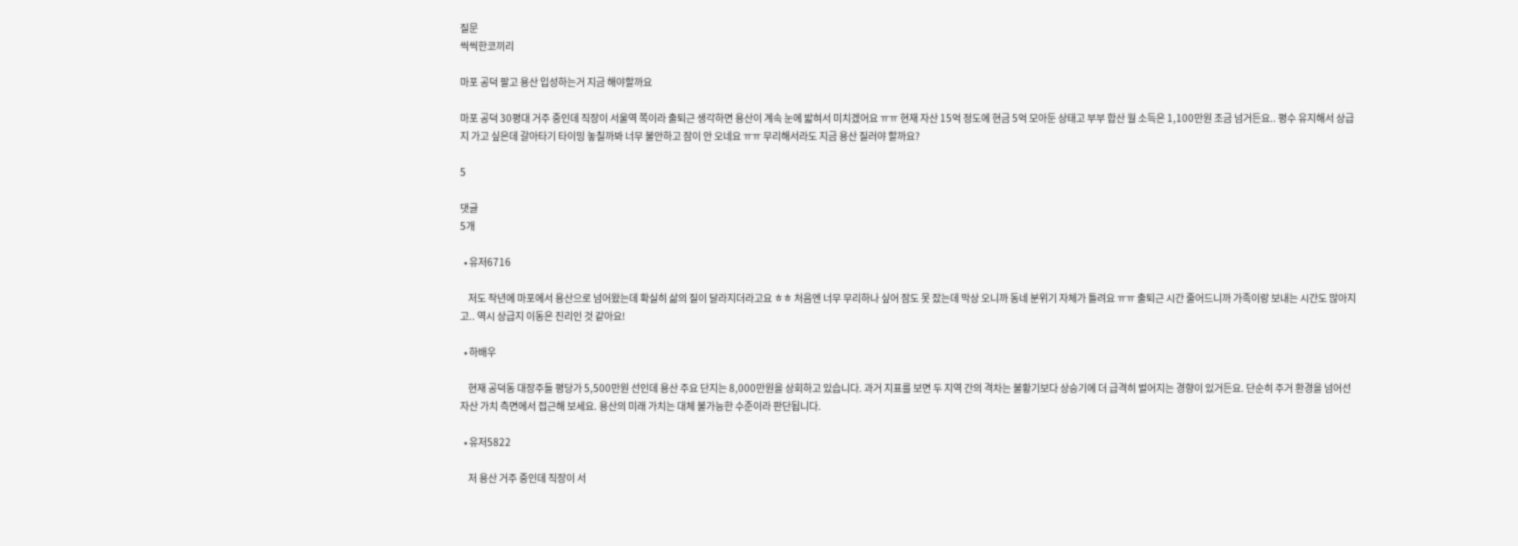질문
씩씩한코끼리

마포 공덕 팔고 용산 입성하는거 지금 해야할까요

마포 공덕 30평대 거주 중인데 직장이 서울역 쪽이라 출퇴근 생각하면 용산이 계속 눈에 밟혀서 미치겠어요 ㅠㅠ 현재 자산 15억 정도에 현금 5억 모아둔 상태고 부부 합산 월 소득은 1,100만원 조금 넘거든요.. 평수 유지해서 상급지 가고 싶은데 갈아타기 타이밍 놓칠까봐 너무 불안하고 잠이 안 오네요 ㅠㅠ 무리해서라도 지금 용산 질러야 할까요?

5

댓글
5개

  • 유저6716

    저도 작년에 마포에서 용산으로 넘어왔는데 확실히 삶의 질이 달라지더라고요 ㅎㅎ 처음엔 너무 무리하나 싶어 잠도 못 잤는데 막상 오니까 동네 분위기 자체가 틀려요 ㅠㅠ 출퇴근 시간 줄어드니까 가족이랑 보내는 시간도 많아지고.. 역시 상급지 이동은 진리인 것 같아요!

  • 하배우

    현재 공덕동 대장주들 평당가 5,500만원 선인데 용산 주요 단지는 8,000만원을 상회하고 있습니다. 과거 지표를 보면 두 지역 간의 격차는 불황기보다 상승기에 더 급격히 벌어지는 경향이 있거든요. 단순히 주거 환경을 넘어선 자산 가치 측면에서 접근해 보세요. 용산의 미래 가치는 대체 불가능한 수준이라 판단됩니다.

  • 유저5822

    저 용산 거주 중인데 직장이 서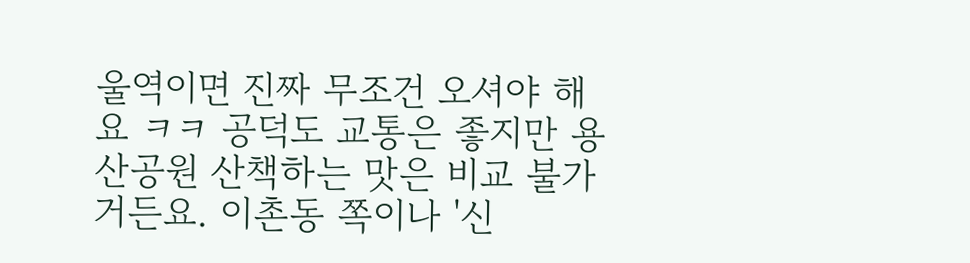울역이면 진짜 무조건 오셔야 해요 ㅋㅋ 공덕도 교통은 좋지만 용산공원 산책하는 맛은 비교 불가거든요. 이촌동 쪽이나 '신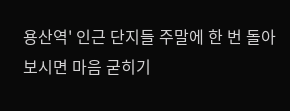용산역' 인근 단지들 주말에 한 번 돌아보시면 마음 굳히기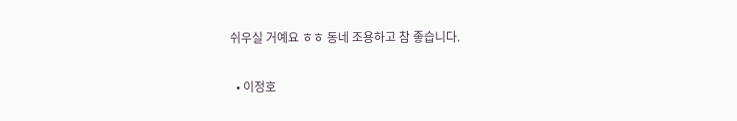쉬우실 거예요 ㅎㅎ 동네 조용하고 참 좋습니다.

  • 이정호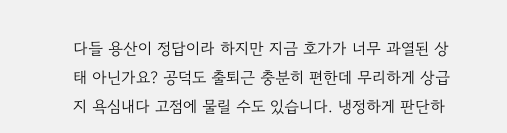다들 용산이 정답이라 하지만 지금 호가가 너무 과열된 상태 아닌가요? 공덕도 출퇴근 충분히 편한데 무리하게 상급지 욕심내다 고점에 물릴 수도 있습니다. 냉정하게 판단하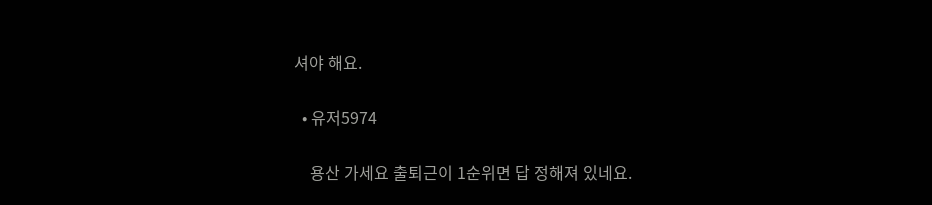셔야 해요.

  • 유저5974

    용산 가세요 출퇴근이 1순위면 답 정해져 있네요.